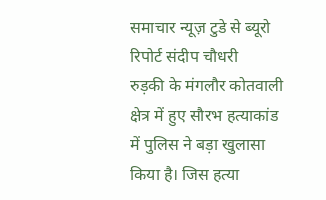समाचार न्यूज़ टुडे से ब्यूरो रिपोर्ट संदीप चौधरी
रुड़की के मंगलौर कोतवाली क्षेत्र में हुए सौरभ हत्याकांड में पुलिस ने बड़ा खुलासा किया है। जिस हत्या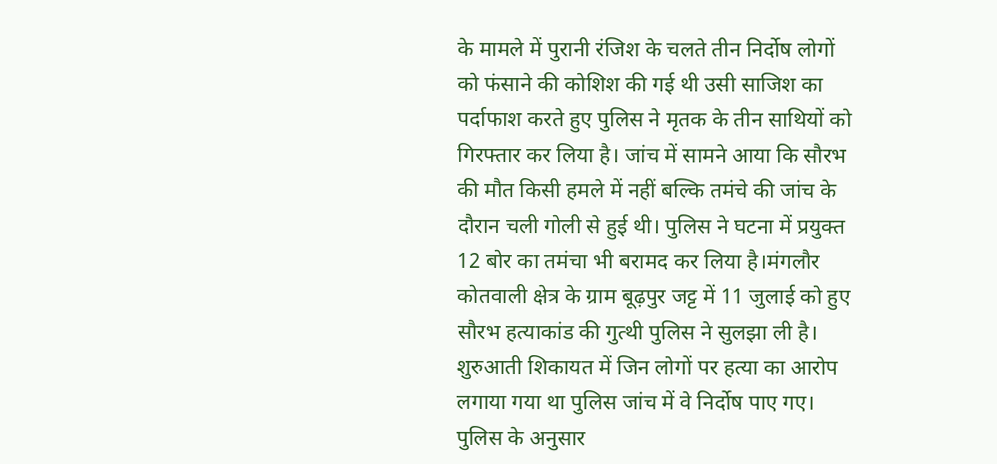के मामले में पुरानी रंजिश के चलते तीन निर्दोष लोगों को फंसाने की कोशिश की गई थी उसी साजिश का पर्दाफाश करते हुए पुलिस ने मृतक के तीन साथियों को गिरफ्तार कर लिया है। जांच में सामने आया कि सौरभ की मौत किसी हमले में नहीं बल्कि तमंचे की जांच के दौरान चली गोली से हुई थी। पुलिस ने घटना में प्रयुक्त 12 बोर का तमंचा भी बरामद कर लिया है।मंगलौर कोतवाली क्षेत्र के ग्राम बूढ़पुर जट्ट में 11 जुलाई को हुए सौरभ हत्याकांड की गुत्थी पुलिस ने सुलझा ली है। शुरुआती शिकायत में जिन लोगों पर हत्या का आरोप लगाया गया था पुलिस जांच में वे निर्दोष पाए गए। पुलिस के अनुसार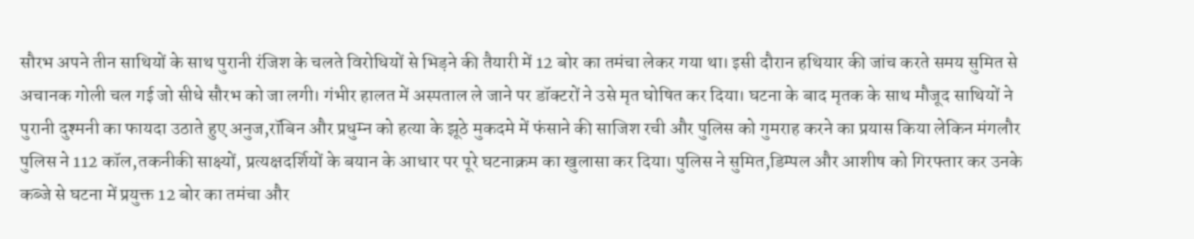सौरभ अपने तीन साथियों के साथ पुरानी रंजिश के चलते विरोधियों से भिड़ने की तैयारी में 12 बोर का तमंचा लेकर गया था। इसी दौरान हथियार की जांच करते समय सुमित से अचानक गोली चल गई जो सीधे सौरभ को जा लगी। गंभीर हालत में अस्पताल ले जाने पर डॉक्टरों ने उसे मृत घोषित कर दिया। घटना के बाद मृतक के साथ मौजूद साथियों ने पुरानी दुश्मनी का फायदा उठाते हुए अनुज,रॉबिन और प्रधुम्न को हत्या के झूठे मुकदमे में फंसाने की साजिश रची और पुलिस को गुमराह करने का प्रयास किया लेकिन मंगलौर पुलिस ने 112 कॉल,तकनीकी साक्ष्यों, प्रत्यक्षदर्शियों के बयान के आधार पर पूरे घटनाक्रम का खुलासा कर दिया। पुलिस ने सुमित,डिम्पल और आशीष को गिरफ्तार कर उनके कब्जे से घटना में प्रयुक्त 12 बोर का तमंचा और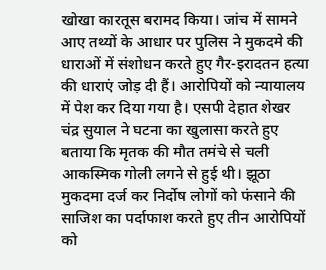खोखा कारतूस बरामद किया। जांच में सामने आए तथ्यों के आधार पर पुलिस ने मुकदमे की धाराओं में संशोधन करते हुए गैर-इरादतन हत्या की धाराएं जोड़ दी हैं। आरोपियों को न्यायालय में पेश कर दिया गया है। एसपी देहात शेखर चंद्र सुयाल ने घटना का खुलासा करते हुए बताया कि मृतक की मौत तमंचे से चली आकस्मिक गोली लगने से हुई थी। झूठा मुकदमा दर्ज कर निर्दोष लोगों को फंसाने की साजिश का पर्दाफाश करते हुए तीन आरोपियों को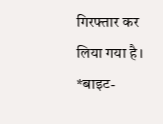गिरफ्तार कर लिया गया है।
*बाइट-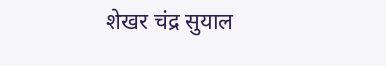शेखर चंद्र सुयाल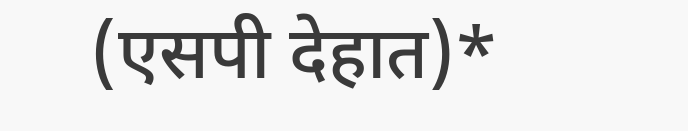(एसपी देहात)*